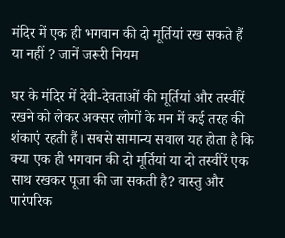मंदिर में एक ही भगवान की दो मूर्तियां रख सकते हैं या नहीं ? जानें जरूरी नियम

घर के मंदिर में देवी-देवताओं की मूर्तियां और तस्वीरें रखने को लेकर अक्सर लोगों के मन में कई तरह की शंकाएं रहती हैं। सबसे सामान्य सवाल यह होता है कि क्या एक ही भगवान की दो मूर्तियां या दो तस्वीरें एक साथ रखकर पूजा की जा सकती है? वास्तु और पारंपरिक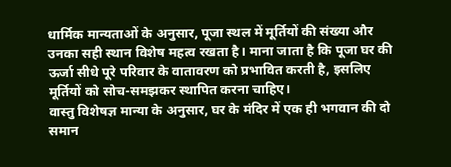धार्मिक मान्यताओं के अनुसार, पूजा स्थल में मूर्तियों की संख्या और उनका सही स्थान विशेष महत्व रखता है। माना जाता है कि पूजा घर की ऊर्जा सीधे पूरे परिवार के वातावरण को प्रभावित करती है, इसलिए मूर्तियों को सोच-समझकर स्थापित करना चाहिए।
वास्तु विशेषज्ञ मान्या के अनुसार, घर के मंदिर में एक ही भगवान की दो समान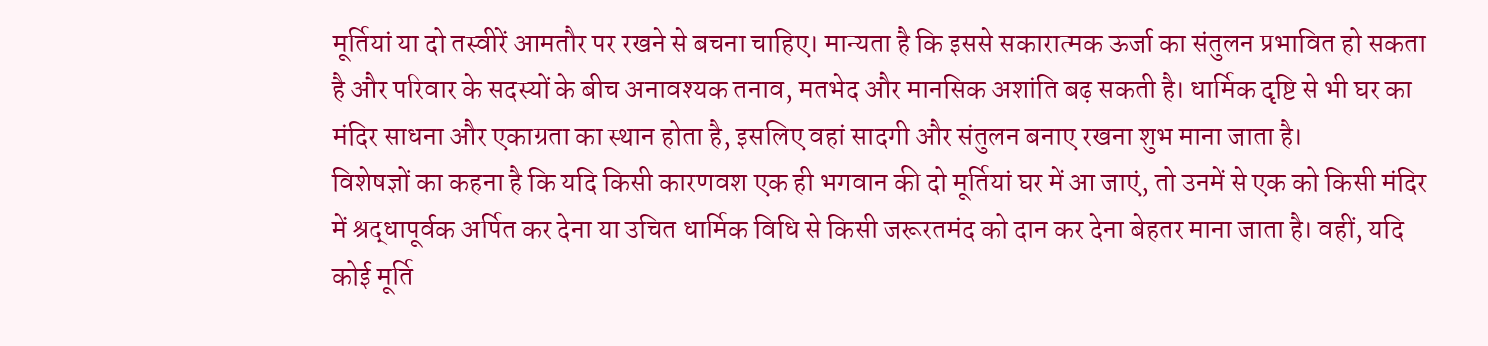मूर्तियां या दो तस्वीरें आमतौर पर रखने से बचना चाहिए। मान्यता है कि इससे सकारात्मक ऊर्जा का संतुलन प्रभावित हो सकता है और परिवार के सदस्यों के बीच अनावश्यक तनाव, मतभेद और मानसिक अशांति बढ़ सकती है। धार्मिक दृष्टि से भी घर का मंदिर साधना और एकाग्रता का स्थान होता है, इसलिए वहां सादगी और संतुलन बनाए रखना शुभ माना जाता है।
विशेषज्ञों का कहना है कि यदि किसी कारणवश एक ही भगवान की दो मूर्तियां घर में आ जाएं, तो उनमें से एक को किसी मंदिर में श्रद्धापूर्वक अर्पित कर देना या उचित धार्मिक विधि से किसी जरूरतमंद को दान कर देना बेहतर माना जाता है। वहीं, यदि कोई मूर्ति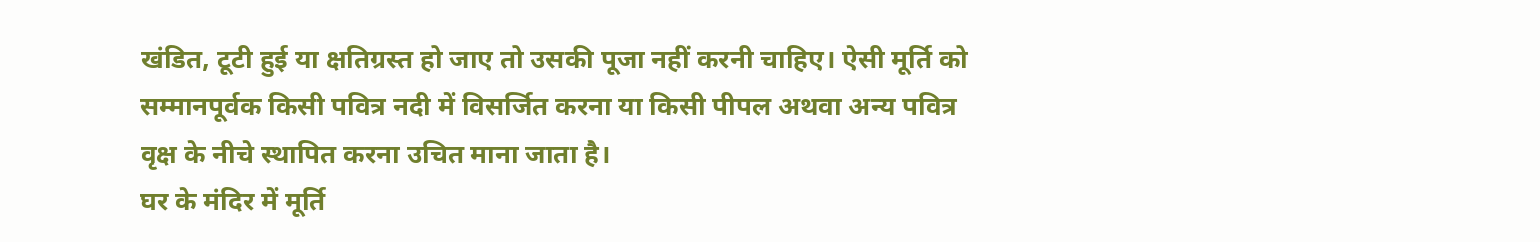खंडित, टूटी हुई या क्षतिग्रस्त हो जाए तो उसकी पूजा नहीं करनी चाहिए। ऐसी मूर्ति को सम्मानपूर्वक किसी पवित्र नदी में विसर्जित करना या किसी पीपल अथवा अन्य पवित्र वृक्ष के नीचे स्थापित करना उचित माना जाता है।
घर के मंदिर में मूर्ति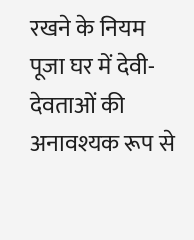रखने के नियम
पूजा घर में देवी-देवताओं की अनावश्यक रूप से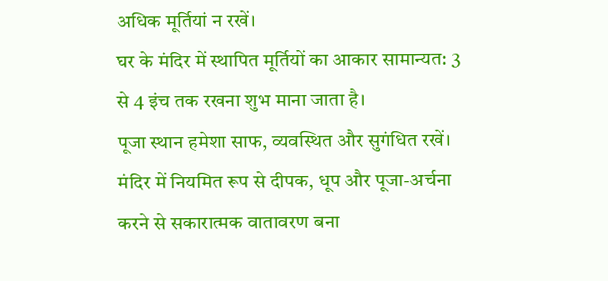अधिक मूर्तियां न रखें।
घर के मंदिर में स्थापित मूर्तियों का आकार सामान्यत: 3 से 4 इंच तक रखना शुभ माना जाता है।
पूजा स्थान हमेशा साफ, व्यवस्थित और सुगंधित रखें।
मंदिर में नियमित रूप से दीपक, धूप और पूजा-अर्चना करने से सकारात्मक वातावरण बना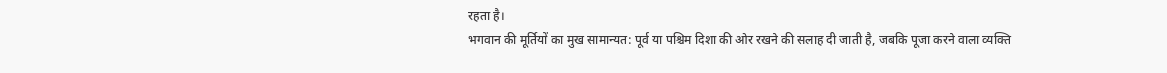रहता है।
भगवान की मूर्तियों का मुख सामान्यत: पूर्व या पश्चिम दिशा की ओर रखने की सलाह दी जाती है, जबकि पूजा करने वाला व्यक्ति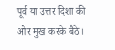पूर्व या उत्तर दिशा की ओर मुख करके बैठे।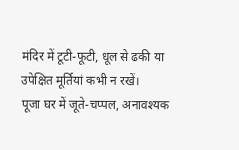मंदिर में टूटी-फूटी, धूल से ढकी या उपेक्षित मूर्तियां कभी न रखें।
पूजा घर में जूते-चप्पल, अनावश्यक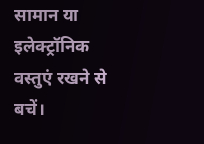सामान या इलेक्ट्रॉनिक वस्तुएं रखने से बचें।